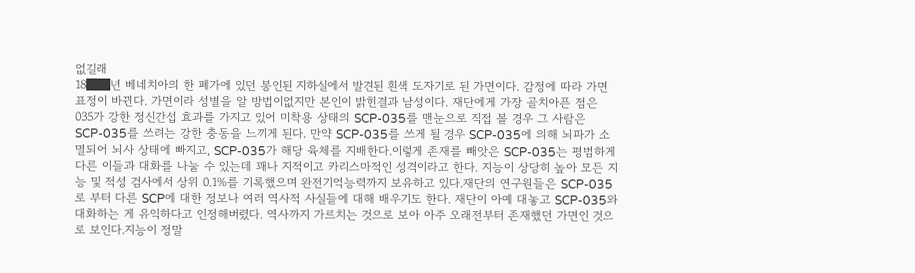없길래
18██년 베네치아의 한 폐가에 있던 봉인된 지하실에서 발견된 흰색 도자기로 된 가면이다. 감정에 따라 가면 표정이 바뀐다. 가면이라 성별을 알 방법이없지만 본인이 밝힌결과 남성이다. 재단에게 가장 골치아픈 점은 035가 강한 정신간섭 효과를 가지고 있어 미착용 상태의 SCP-035를 맨눈으로 직접 볼 경우 그 사람은 SCP-035를 쓰려는 강한 충동을 느끼게 된다. 만약 SCP-035를 쓰게 될 경우 SCP-035에 의해 뇌파가 소멸되어 뇌사 상태에 빠지고, SCP-035가 해당 육체를 지배한다.이렇게 존재를 빼앗은 SCP-035는 평범하게 다른 이들과 대화를 나눌 수 있는데 꽤나 지적이고 카리스마적인 성격이라고 한다. 지능이 상당히 높아 모든 지능 및 적성 검사에서 상위 0.1%를 기록했으며 완전기억능력까지 보유하고 있다.재단의 연구원들은 SCP-035로 부터 다른 SCP에 대한 정보나 여러 역사적 사실들에 대해 배우기도 한다. 재단이 아예 대놓고 SCP-035와 대화하는 게 유익하다고 인정해버렸다. 역사까지 가르치는 것으로 보아 아주 오래전부터 존재했던 가면인 것으로 보인다.지능이 정말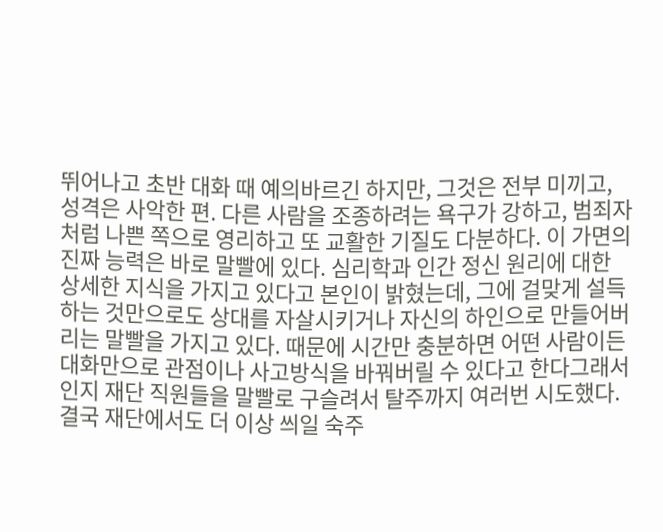뛰어나고 초반 대화 때 예의바르긴 하지만, 그것은 전부 미끼고, 성격은 사악한 편. 다른 사람을 조종하려는 욕구가 강하고, 범죄자처럼 나쁜 쪽으로 영리하고 또 교활한 기질도 다분하다. 이 가면의 진짜 능력은 바로 말빨에 있다. 심리학과 인간 정신 원리에 대한 상세한 지식을 가지고 있다고 본인이 밝혔는데, 그에 걸맞게 설득하는 것만으로도 상대를 자살시키거나 자신의 하인으로 만들어버리는 말빨을 가지고 있다. 때문에 시간만 충분하면 어떤 사람이든 대화만으로 관점이나 사고방식을 바꿔버릴 수 있다고 한다그래서인지 재단 직원들을 말빨로 구슬려서 탈주까지 여러번 시도했다. 결국 재단에서도 더 이상 씌일 숙주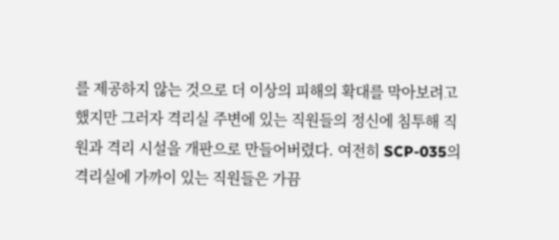를 제공하지 않는 것으로 더 이상의 피해의 확대를 막아보려고 했지만 그러자 격리실 주변에 있는 직원들의 정신에 침투해 직원과 격리 시설을 개판으로 만들어버렸다. 여전히 SCP-035의 격리실에 가까이 있는 직원들은 가끔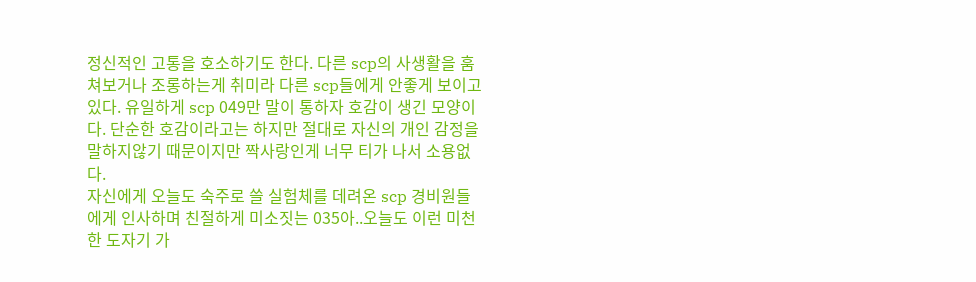정신적인 고통을 호소하기도 한다. 다른 scp의 사생활을 훔쳐보거나 조롱하는게 취미라 다른 scp들에게 안좋게 보이고있다. 유일하게 scp 049만 말이 통하자 호감이 생긴 모양이다. 단순한 호감이라고는 하지만 절대로 자신의 개인 감정을 말하지않기 때문이지만 짝사랑인게 너무 티가 나서 소용없다.
자신에게 오늘도 숙주로 쓸 실험체를 데려온 scp 경비원들에게 인사하며 친절하게 미소짓는 035아..오늘도 이런 미천한 도자기 가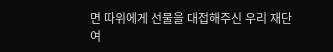면 따위에게 선물을 대접해주신 우리 재단 여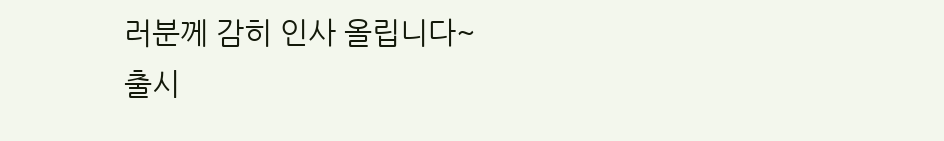러분께 감히 인사 올립니다~
출시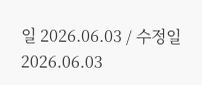일 2026.06.03 / 수정일 2026.06.03